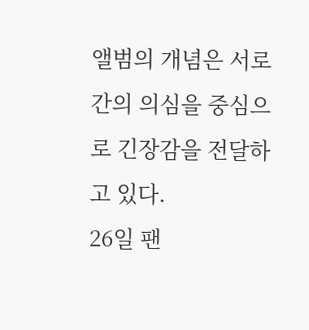앨범의 개념은 서로 간의 의심을 중심으로 긴장감을 전달하고 있다.
26일 팬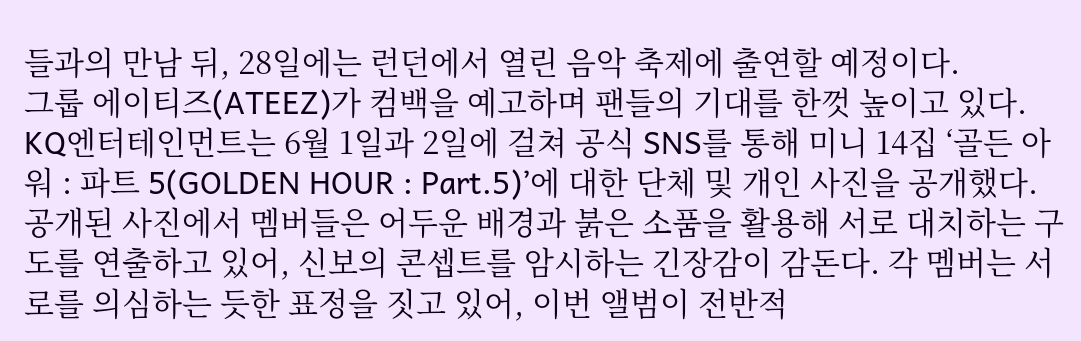들과의 만남 뒤, 28일에는 런던에서 열린 음악 축제에 출연할 예정이다.
그룹 에이티즈(ATEEZ)가 컴백을 예고하며 팬들의 기대를 한껏 높이고 있다. KQ엔터테인먼트는 6월 1일과 2일에 걸쳐 공식 SNS를 통해 미니 14집 ‘골든 아워 : 파트 5(GOLDEN HOUR : Part.5)’에 대한 단체 및 개인 사진을 공개했다.
공개된 사진에서 멤버들은 어두운 배경과 붉은 소품을 활용해 서로 대치하는 구도를 연출하고 있어, 신보의 콘셉트를 암시하는 긴장감이 감돈다. 각 멤버는 서로를 의심하는 듯한 표정을 짓고 있어, 이번 앨범이 전반적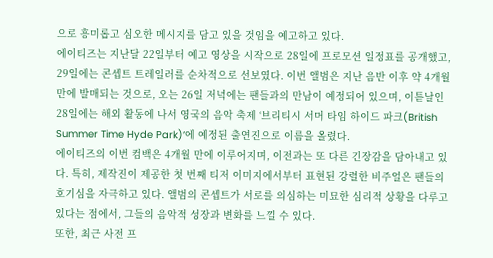으로 흥미롭고 심오한 메시지를 담고 있을 것임을 예고하고 있다.
에이티즈는 지난달 22일부터 예고 영상을 시작으로 28일에 프로모션 일정표를 공개했고, 29일에는 콘셉트 트레일러를 순차적으로 선보였다. 이번 앨범은 지난 음반 이후 약 4개월만에 발매되는 것으로, 오는 26일 저녁에는 팬들과의 만남이 예정되어 있으며, 이튿날인 28일에는 해외 활동에 나서 영국의 음악 축제 ‘브리티시 서머 타임 하이드 파크(British Summer Time Hyde Park)’에 예정된 출연진으로 이름을 올렸다.
에이티즈의 이번 컴백은 4개월 만에 이루어지며, 이전과는 또 다른 긴장감을 담아내고 있다. 특히, 제작진이 제공한 첫 번째 티저 이미지에서부터 표현된 강렬한 비주얼은 팬들의 호기심을 자극하고 있다. 앨범의 콘셉트가 서로를 의심하는 미묘한 심리적 상황을 다루고 있다는 점에서, 그들의 음악적 성장과 변화를 느낄 수 있다.
또한, 최근 사전 프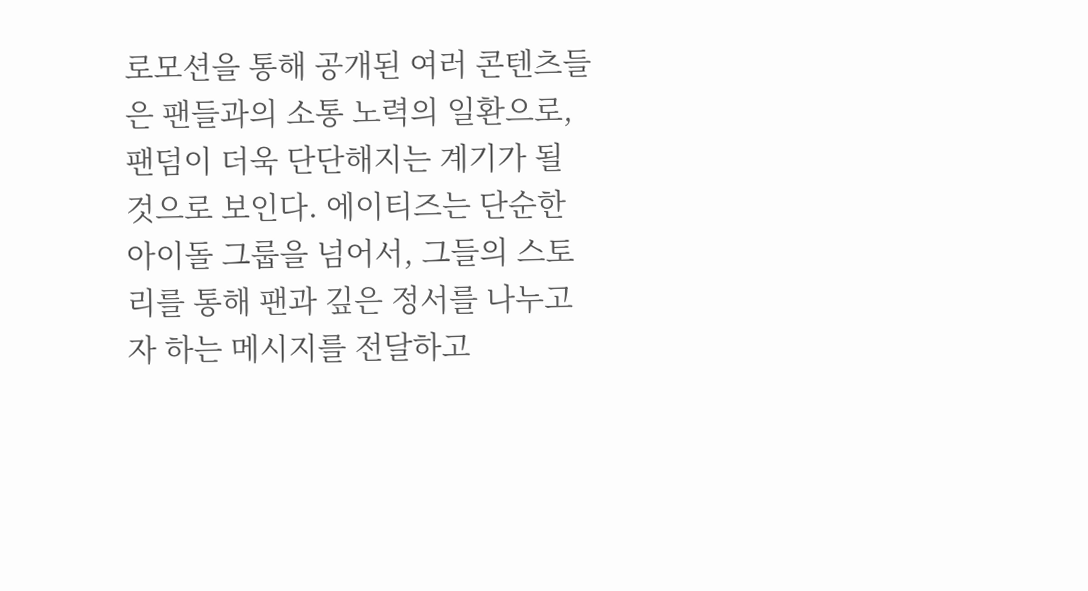로모션을 통해 공개된 여러 콘텐츠들은 팬들과의 소통 노력의 일환으로, 팬덤이 더욱 단단해지는 계기가 될 것으로 보인다. 에이티즈는 단순한 아이돌 그룹을 넘어서, 그들의 스토리를 통해 팬과 깊은 정서를 나누고자 하는 메시지를 전달하고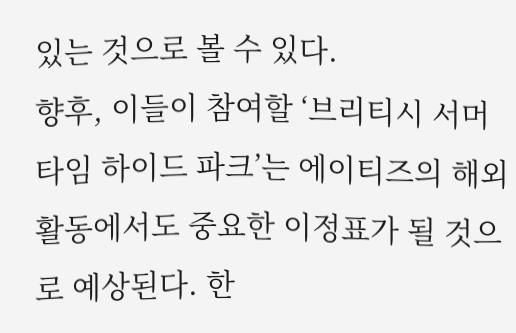있는 것으로 볼 수 있다.
향후, 이들이 참여할 ‘브리티시 서머 타임 하이드 파크’는 에이티즈의 해외 활동에서도 중요한 이정표가 될 것으로 예상된다. 한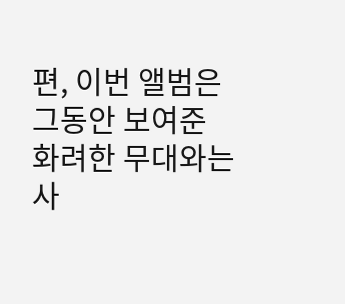편, 이번 앨범은 그동안 보여준 화려한 무대와는 사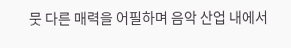뭇 다른 매력을 어필하며 음악 산업 내에서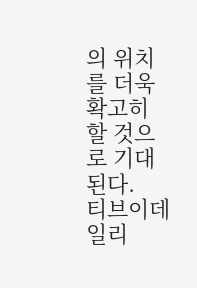의 위치를 더욱 확고히 할 것으로 기대된다.
티브이데일리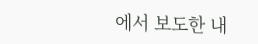에서 보도한 내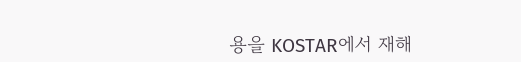용을 KOSTAR에서 재해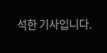석한 기사입니다.